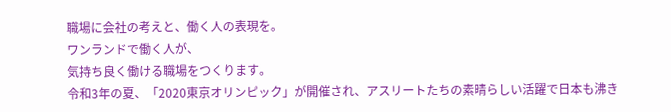職場に会社の考えと、働く人の表現を。
ワンランドで働く人が、
気持ち良く働ける職場をつくります。
令和3年の夏、「2020東京オリンピック」が開催され、アスリートたちの素晴らしい活躍で日本も沸き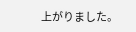上がりました。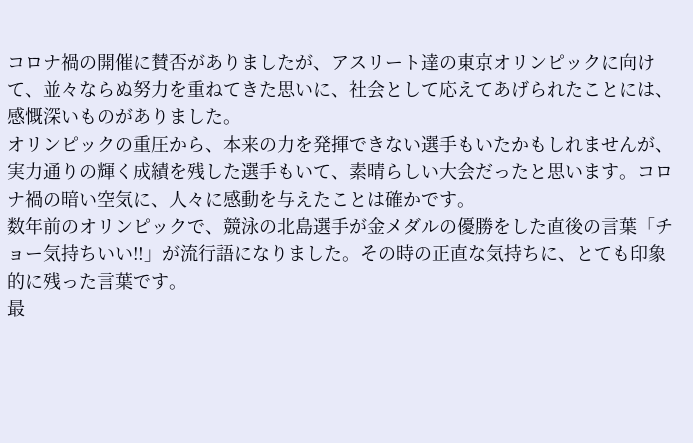コロナ禍の開催に賛否がありましたが、アスリート達の東京オリンピックに向けて、並々ならぬ努力を重ねてきた思いに、社会として応えてあげられたことには、感慨深いものがありました。
オリンピックの重圧から、本来の力を発揮できない選手もいたかもしれませんが、実力通りの輝く成績を残した選手もいて、素晴らしい大会だったと思います。コロナ禍の暗い空気に、人々に感動を与えたことは確かです。
数年前のオリンピックで、競泳の北島選手が金メダルの優勝をした直後の言葉「チョー気持ちいい‼」が流行語になりました。その時の正直な気持ちに、とても印象的に残った言葉です。
最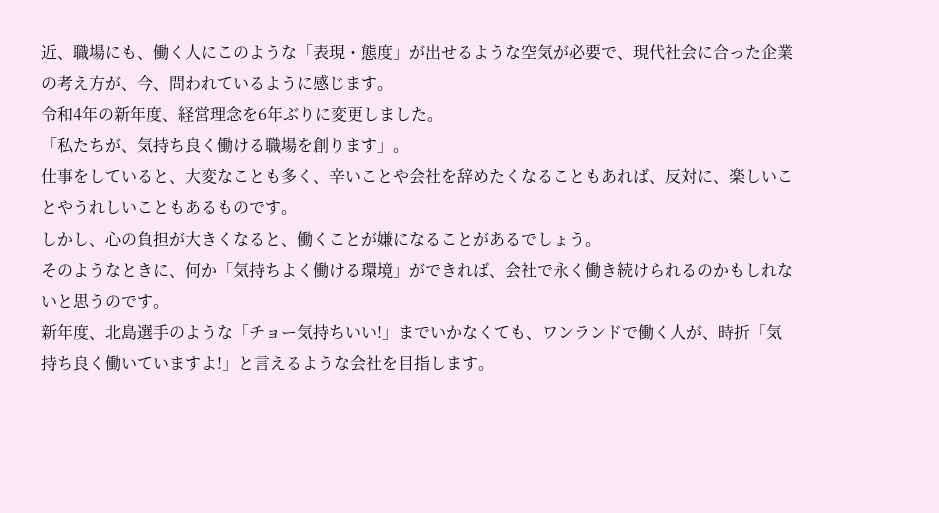近、職場にも、働く人にこのような「表現・態度」が出せるような空気が必要で、現代社会に合った企業の考え方が、今、問われているように感じます。
令和4年の新年度、経営理念を6年ぶりに変更しました。
「私たちが、気持ち良く働ける職場を創ります」。
仕事をしていると、大変なことも多く、辛いことや会社を辞めたくなることもあれば、反対に、楽しいことやうれしいこともあるものです。
しかし、心の負担が大きくなると、働くことが嫌になることがあるでしょう。
そのようなときに、何か「気持ちよく働ける環境」ができれば、会社で永く働き続けられるのかもしれないと思うのです。
新年度、北島選手のような「チョー気持ちいい!」までいかなくても、ワンランドで働く人が、時折「気持ち良く働いていますよ!」と言えるような会社を目指します。